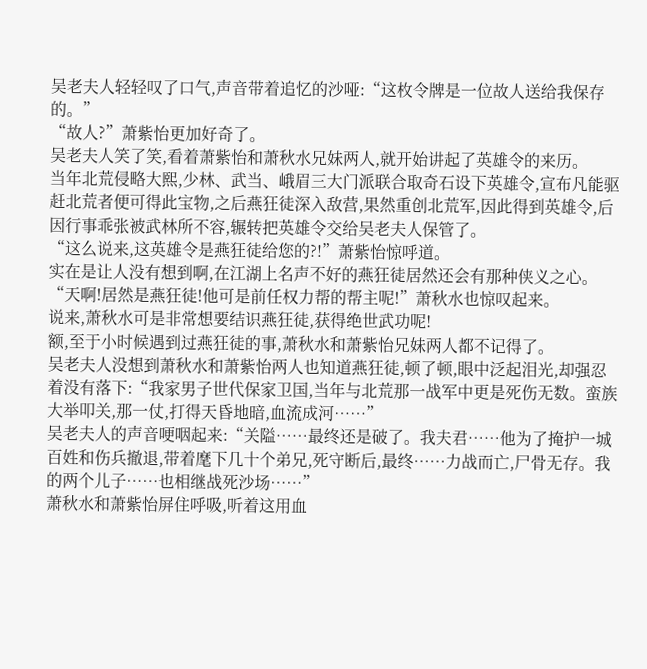吴老夫人轻轻叹了口气,声音带着追忆的沙哑:“这枚令牌是一位故人送给我保存的。”
“故人?”萧紫怡更加好奇了。
吴老夫人笑了笑,看着萧紫怡和萧秋水兄妹两人,就开始讲起了英雄令的来历。
当年北荒侵略大熙,少林、武当、峨眉三大门派联合取奇石设下英雄令,宣布凡能驱赶北荒者便可得此宝物,之后燕狂徒深入敌营,果然重创北荒军,因此得到英雄令,后因行事乖张被武林所不容,辗转把英雄令交给吴老夫人保管了。
“这么说来,这英雄令是燕狂徒给您的?!”萧紫怡惊呼道。
实在是让人没有想到啊,在江湖上名声不好的燕狂徒居然还会有那种侠义之心。
“天啊!居然是燕狂徒!他可是前任权力帮的帮主呢!”萧秋水也惊叹起来。
说来,萧秋水可是非常想要结识燕狂徒,获得绝世武功呢!
额,至于小时候遇到过燕狂徒的事,萧秋水和萧紫怡兄妹两人都不记得了。
吴老夫人没想到萧秋水和萧紫怡两人也知道燕狂徒,顿了顿,眼中泛起泪光,却强忍着没有落下:“我家男子世代保家卫国,当年与北荒那一战军中更是死伤无数。蛮族大举叩关,那一仗,打得天昏地暗,血流成河……”
吴老夫人的声音哽咽起来:“关隘……最终还是破了。我夫君……他为了掩护一城百姓和伤兵撤退,带着麾下几十个弟兄,死守断后,最终……力战而亡,尸骨无存。我的两个儿子……也相继战死沙场……”
萧秋水和萧紫怡屏住呼吸,听着这用血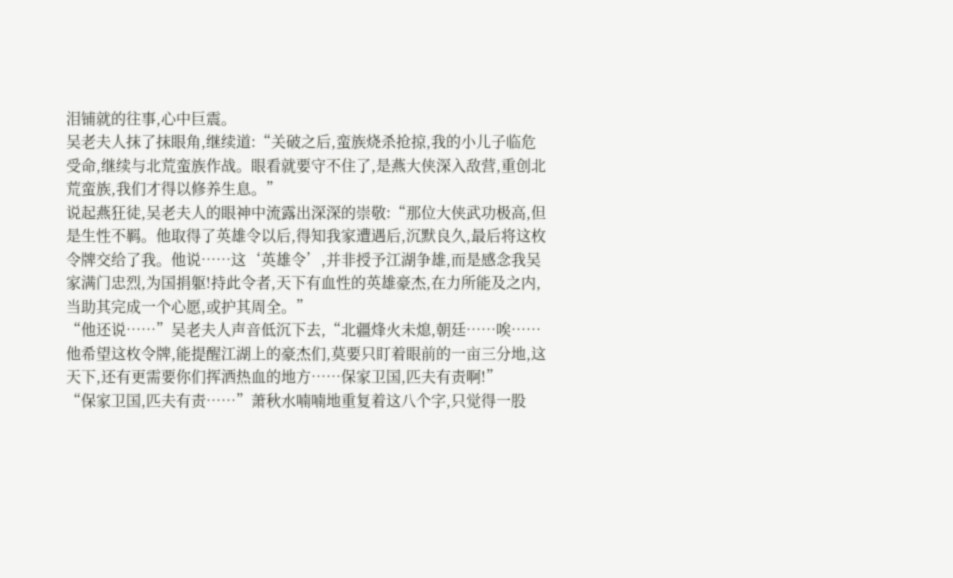泪铺就的往事,心中巨震。
吴老夫人抹了抹眼角,继续道:“关破之后,蛮族烧杀抢掠,我的小儿子临危受命,继续与北荒蛮族作战。眼看就要守不住了,是燕大侠深入敌营,重创北荒蛮族,我们才得以修养生息。”
说起燕狂徒,吴老夫人的眼神中流露出深深的崇敬:“那位大侠武功极高,但是生性不羁。他取得了英雄令以后,得知我家遭遇后,沉默良久,最后将这枚令牌交给了我。他说……这‘英雄令’,并非授予江湖争雄,而是感念我吴家满门忠烈,为国捐躯!持此令者,天下有血性的英雄豪杰,在力所能及之内,当助其完成一个心愿,或护其周全。”
“他还说……”吴老夫人声音低沉下去,“北疆烽火未熄,朝廷……唉……他希望这枚令牌,能提醒江湖上的豪杰们,莫要只盯着眼前的一亩三分地,这天下,还有更需要你们挥洒热血的地方……保家卫国,匹夫有责啊!”
“保家卫国,匹夫有责……”萧秋水喃喃地重复着这八个字,只觉得一股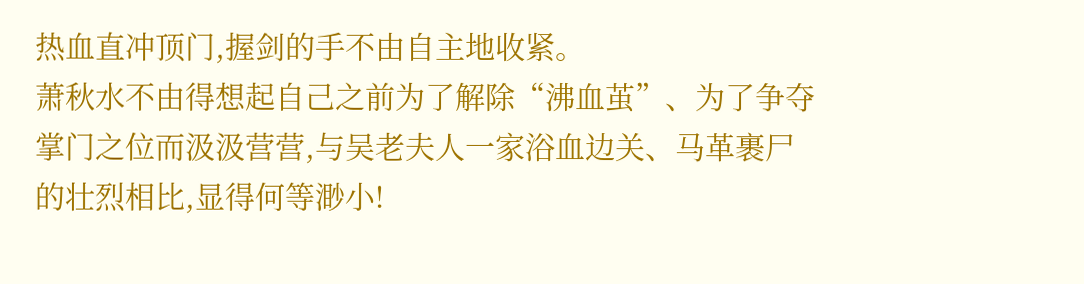热血直冲顶门,握剑的手不由自主地收紧。
萧秋水不由得想起自己之前为了解除“沸血茧”、为了争夺掌门之位而汲汲营营,与吴老夫人一家浴血边关、马革裹尸的壮烈相比,显得何等渺小!